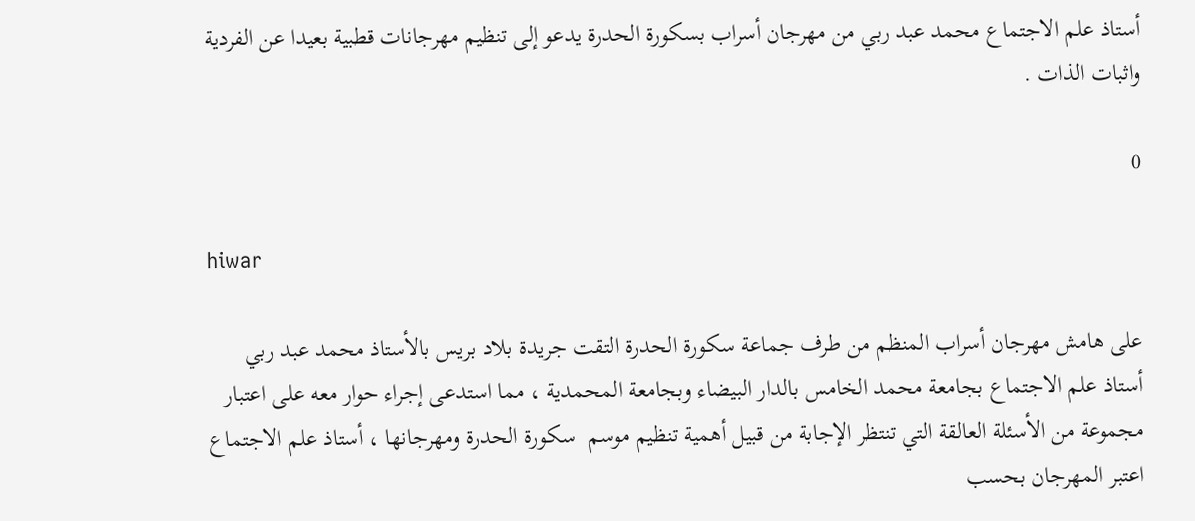أستاذ علم الاجتماع محمد عبد ربي من مهرجان أسراب بسكورة الحدرة يدعو إلى تنظيم مهرجانات قطبية بعيدا عن الفردية واثبات الذات .

0

hiwar

على هامش مهرجان أسراب المنظم من طرف جماعة سكورة الحدرة التقت جريدة بلاد بريس بالأستاذ محمد عبد ربي أستاذ علم الاجتماع بجامعة محمد الخامس بالدار البيضاء وبجامعة المحمدية ، مما استدعى إجراء حوار معه على اعتبار مجموعة من الأسئلة العالقة التي تنتظر الإجابة من قبيل أهمية تنظيم موسم  سكورة الحدرة ومهرجانها ، أستاذ علم الاجتماع اعتبر المهرجان بحسب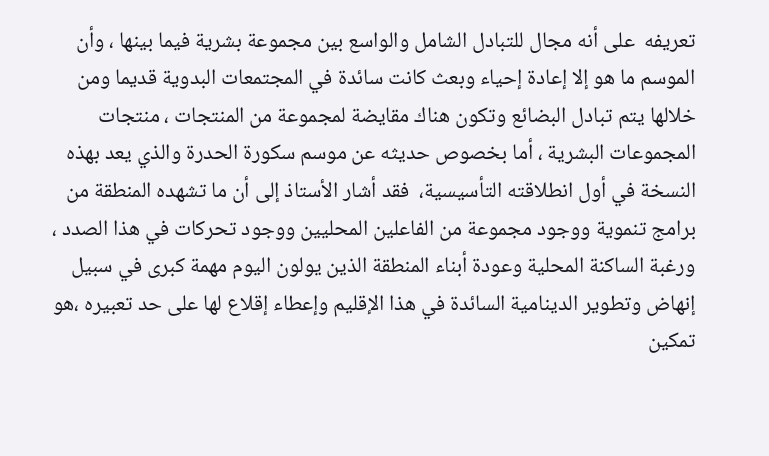تعريفه  على أنه مجال للتبادل الشامل والواسع بين مجموعة بشرية فيما بينها ، وأن الموسم ما هو إلا إعادة إحياء وبعث كانت سائدة في المجتمعات البدوية قديما ومن خلالها يتم تبادل البضائع وتكون هناك مقايضة لمجموعة من المنتجات ، منتجات المجموعات البشرية ، أما بخصوص حديثه عن موسم سكورة الحدرة والذي يعد بهذه النسخة في أول انطلاقته التأسيسية،  فقد أشار الأستاذ إلى أن ما تشهده المنطقة من برامج تنموية ووجود مجموعة من الفاعلين المحليين ووجود تحركات في هذا الصدد ، ورغبة الساكنة المحلية وعودة أبناء المنطقة الذين يولون اليوم مهمة كبرى في سبيل إنهاض وتطوير الدينامية السائدة في هذا الإقليم وإعطاء إقلاع لها على حد تعبيره ،هو تمكين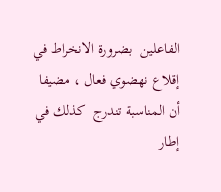الفاعلين  بضرورة الانخراط في إقلاع نهضوي فعال ، مضيفا أن المناسبة تندرج  كذلك في إطار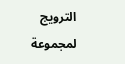الترويج لمجموعة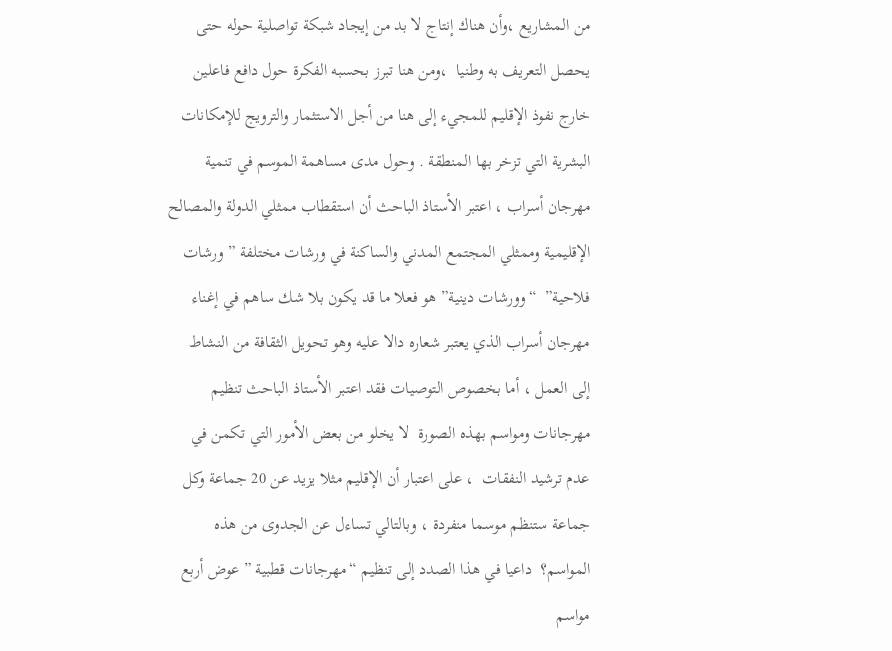من المشاريع ،وأن هناك إنتاج لا بد من إيجاد شبكة تواصلية حوله حتى يحصل التعريف به وطنيا  ،ومن هنا تبرز بحسبه الفكرة حول دافع فاعلين خارج نفوذ الإقليم للمجيء إلى هنا من أجل الاستثمار والترويج للإمكانات البشرية التي تزخر بها المنطقة . وحول مدى مساهمة الموسم في تنمية مهرجان أسراب ، اعتبر الأستاذ الباحث أن استقطاب ممثلي الدولة والمصالح الإقليمية وممثلي المجتمع المدني والساكنة في ورشات مختلفة ” ورشات فلاحية”  “وورشات دينية” هو فعلا ما قد يكون بلا شك ساهم في إغناء مهرجان أسراب الذي يعتبر شعاره دالا عليه وهو تحويل الثقافة من النشاط إلى العمل ، أما بخصوص التوصيات فقد اعتبر الأستاذ الباحث تنظيم مهرجانات ومواسم بهذه الصورة  لا يخلو من بعض الأمور التي تكمن في عدم ترشيد النفقات  ، على اعتبار أن الإقليم مثلا يزيد عن 20 جماعة وكل جماعة ستنظم موسما منفردة ، وبالتالي تساءل عن الجدوى من هذه المواسم؟  داعيا في هذا الصدد إلى تنظيم “مهرجانات قطبية ” عوض أربع مواسم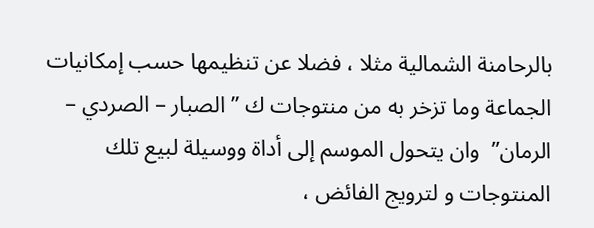بالرحامنة الشمالية مثلا ، فضلا عن تنظيمها حسب إمكانيات الجماعة وما تزخر به من منتوجات ك ” الصبار – الصردي – الرمان”  وان يتحول الموسم إلى أداة ووسيلة لبيع تلك المنتوجات و لترويج الفائض ،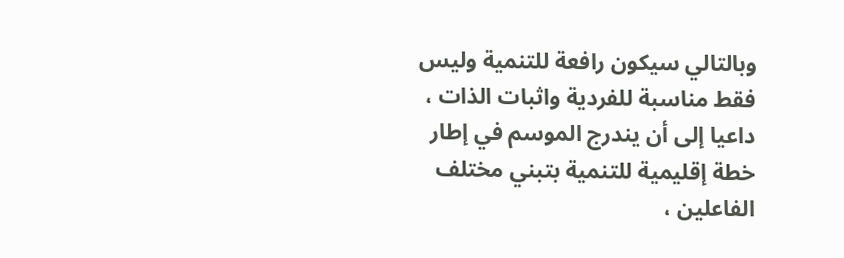وبالتالي سيكون رافعة للتنمية وليس فقط مناسبة للفردية واثبات الذات ، داعيا إلى أن يندرج الموسم في إطار خطة إقليمية للتنمية بتبني مختلف الفاعلين ،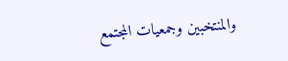والمنتخبين وجمعيات المجتمع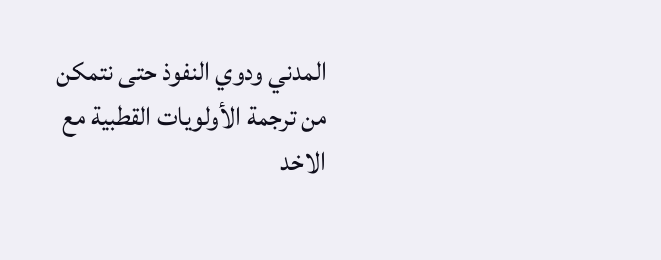المدني ودوي النفوذ حتى نتمكن من ترجمة الأولويات القطبية مع الاخد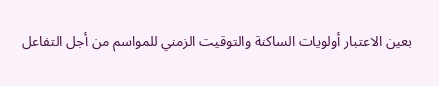بعين الاعتبار أولويات الساكنة والتوقيت الزمني للمواسم من أجل التفاعل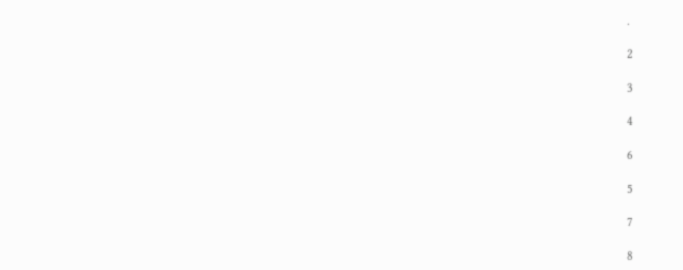.

2

3

4

6

5

7

8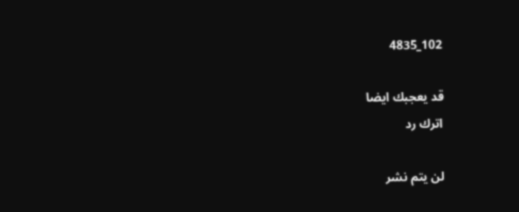102_4835

قد يعجبك ايضا
اترك رد

لن يتم نشر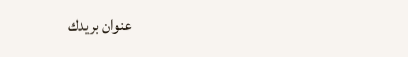عنوان بريدك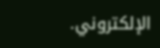الإلكتروني.